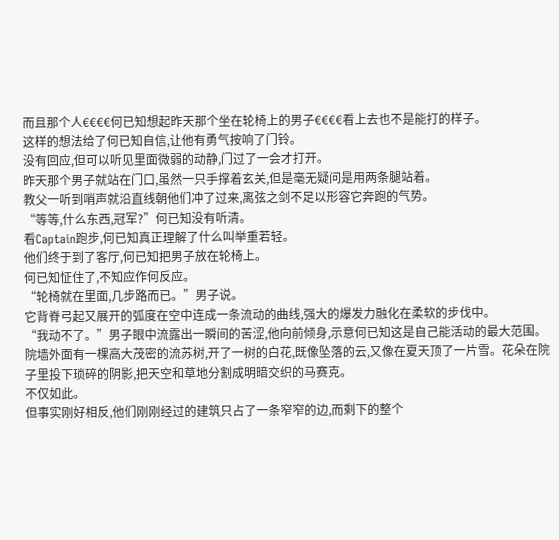而且那个人€€€€何已知想起昨天那个坐在轮椅上的男子€€€€看上去也不是能打的样子。
这样的想法给了何已知自信,让他有勇气按响了门铃。
没有回应,但可以听见里面微弱的动静,门过了一会才打开。
昨天那个男子就站在门口,虽然一只手撑着玄关,但是毫无疑问是用两条腿站着。
教父一听到哨声就沿直线朝他们冲了过来,离弦之剑不足以形容它奔跑的气势。
“等等,什么东西,冠军?”何已知没有听清。
看Captain跑步,何已知真正理解了什么叫举重若轻。
他们终于到了客厅,何已知把男子放在轮椅上。
何已知怔住了,不知应作何反应。
“轮椅就在里面,几步路而已。”男子说。
它背脊弓起又展开的弧度在空中连成一条流动的曲线,强大的爆发力融化在柔软的步伐中。
“我动不了。”男子眼中流露出一瞬间的苦涩,他向前倾身,示意何已知这是自己能活动的最大范围。
院墙外面有一棵高大茂密的流苏树,开了一树的白花,既像坠落的云,又像在夏天顶了一片雪。花朵在院子里投下琐碎的阴影,把天空和草地分割成明暗交织的马赛克。
不仅如此。
但事实刚好相反,他们刚刚经过的建筑只占了一条窄窄的边,而剩下的整个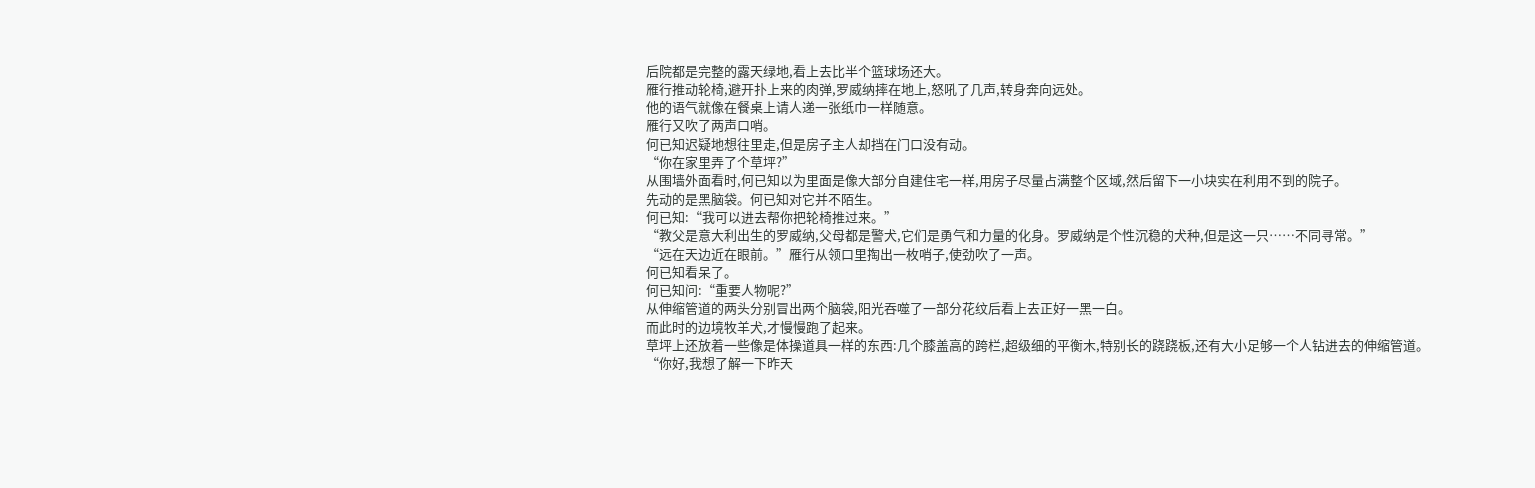后院都是完整的露天绿地,看上去比半个篮球场还大。
雁行推动轮椅,避开扑上来的肉弹,罗威纳摔在地上,怒吼了几声,转身奔向远处。
他的语气就像在餐桌上请人递一张纸巾一样随意。
雁行又吹了两声口哨。
何已知迟疑地想往里走,但是房子主人却挡在门口没有动。
“你在家里弄了个草坪?”
从围墙外面看时,何已知以为里面是像大部分自建住宅一样,用房子尽量占满整个区域,然后留下一小块实在利用不到的院子。
先动的是黑脑袋。何已知对它并不陌生。
何已知:“我可以进去帮你把轮椅推过来。”
“教父是意大利出生的罗威纳,父母都是警犬,它们是勇气和力量的化身。罗威纳是个性沉稳的犬种,但是这一只……不同寻常。”
“远在天边近在眼前。”雁行从领口里掏出一枚哨子,使劲吹了一声。
何已知看呆了。
何已知问:“重要人物呢?”
从伸缩管道的两头分别冒出两个脑袋,阳光吞噬了一部分花纹后看上去正好一黑一白。
而此时的边境牧羊犬,才慢慢跑了起来。
草坪上还放着一些像是体操道具一样的东西:几个膝盖高的跨栏,超级细的平衡木,特别长的跷跷板,还有大小足够一个人钻进去的伸缩管道。
“你好,我想了解一下昨天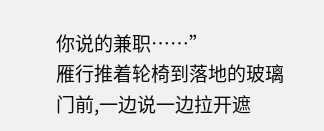你说的兼职……”
雁行推着轮椅到落地的玻璃门前,一边说一边拉开遮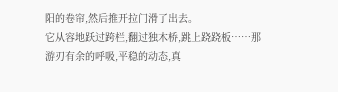阳的卷帘,然后推开拉门滑了出去。
它从容地跃过跨栏,翻过独木桥,跳上跷跷板……那游刃有余的呼吸,平稳的动态,真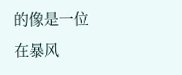的像是一位在暴风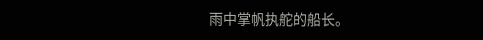雨中掌帆执舵的船长。